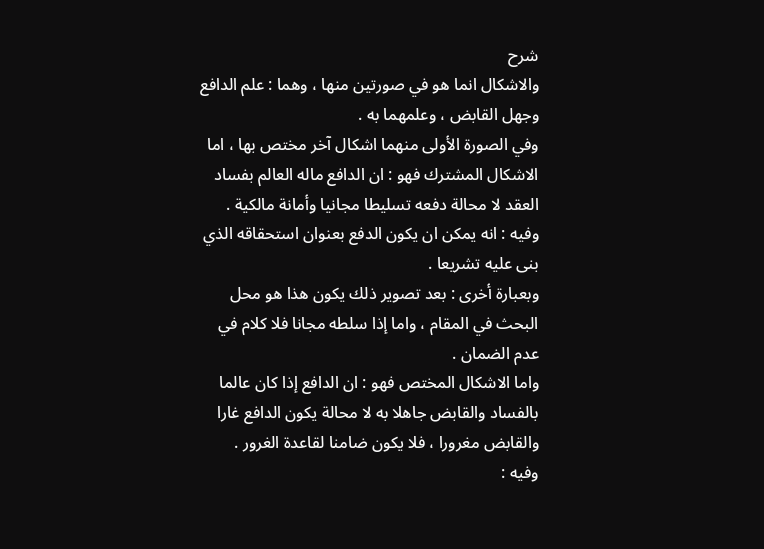شرح
والاشكال انما هو في صورتين منها ، وهما : علم الدافع وجهل القابض ، وعلمهما به .
وفي الصورة الأولى منهما اشكال آخر مختص بها ، اما الاشكال المشترك فهو : ان الدافع ماله العالم بفساد العقد لا محالة دفعه تسليطا مجانيا وأمانة مالكية .
وفيه : انه يمكن ان يكون الدفع بعنوان استحقاقه الذي بنى عليه تشريعا .
وبعبارة أخرى : بعد تصوير ذلك يكون هذا هو محل البحث في المقام ، واما إذا سلطه مجانا فلا كلام في عدم الضمان .
واما الاشكال المختص فهو : ان الدافع إذا كان عالما بالفساد والقابض جاهلا به لا محالة يكون الدافع غارا والقابض مغرورا ، فلا يكون ضامنا لقاعدة الغرور .
وفيه :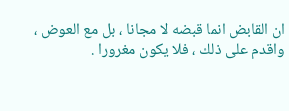ان القابض انما قبضه لا مجانا ، بل مع العوض ، واقدم على ذلك ، فلا يكون مغرورا .